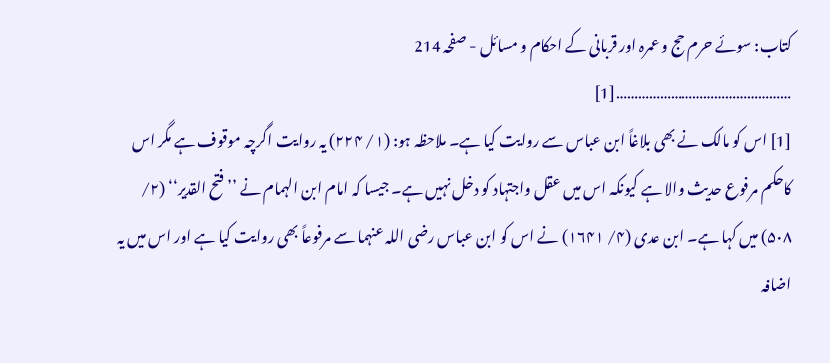کتاب: سوئے حرم حج و عمرہ اور قربانی کے احکام و مسائل - صفحہ 214
…………………………………………[1]
[1] اس کو مالک نے بھی بلاغاً ابن عباس سے روایت کیا ہے۔ ملاحظہ ہو: (۱/ ۲۲۴) یہ روایت اگرچہ موقوف ہے مگر اس کاحکم مرفوع حدیث والا ہے کیونکہ اس میں عقل واجتہاد کو دخل نہیں ہے۔ جیسا کہ امام ابن الہمام نے ’’فتح القدیر‘‘ (۲/ ۵۰۸) میں کہا ہے۔ ابن عدی (۴/ ۱۶۴۱) نے اس کو ابن عباس رضی اللہ عنہما سے مرفوعاً بھی روایت کیا ہے اور اس میں یہ اضافہ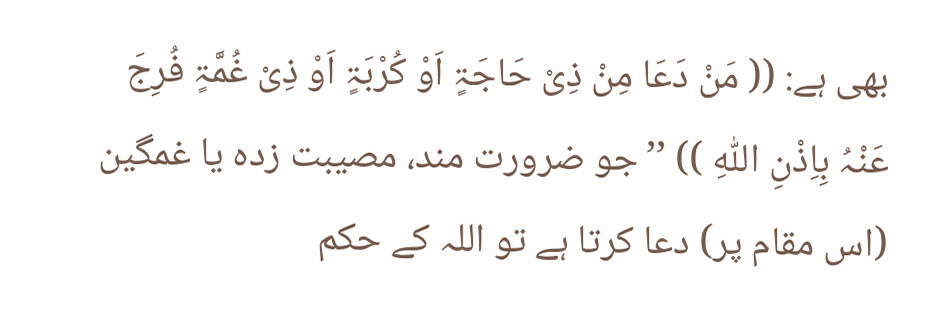بھی ہے: (( مَنْ دَعَا مِنْ ذِیْ حَاجَۃٍ اَوْ کُرْبَۃٍ اَوْ ذِیْ غُمَّۃٍ فُرِجَ عَنْہُ بِاِذْنِ اللّٰہِ )) ’’جو ضرورت مند، مصیبت زدہ یا غمگین (اس مقام پر) دعا کرتا ہے تو اللہ کے حکم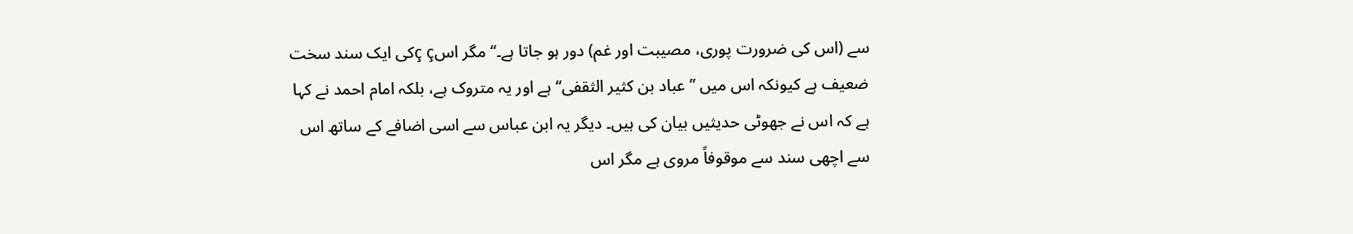سے (اس کی ضرورت پوری، مصیبت اور غم) دور ہو جاتا ہے۔‘‘ مگر اسç çکی ایک سند سخت ضعیف ہے کیونکہ اس میں ’’عباد بن کثیر الثقفی‘‘ ہے اور یہ متروک ہے، بلکہ امام احمد نے کہا ہے کہ اس نے جھوٹی حدیثیں بیان کی ہیں۔ دیگر یہ ابن عباس سے اسی اضافے کے ساتھ اس سے اچھی سند سے موقوفاً مروی ہے مگر اس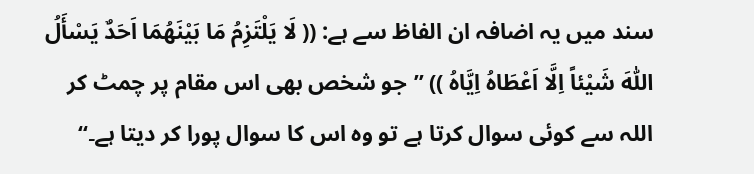سند میں یہ اضافہ ان الفاظ سے ہے: (( لَا یَلْتَزِمُ مَا بَیْنَھُمَا اَحَدٌ یَسْأَلُ اللّٰہَ شَیْئاً اِلَّا اَعْطَاہُ اِیَّاہُ )) ’’جو شخص بھی اس مقام پر چمٹ کر اللہ سے کوئی سوال کرتا ہے تو وہ اس کا سوال پورا کر دیتا ہے۔‘‘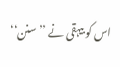اس کو بیہقی نے ’’سنن‘‘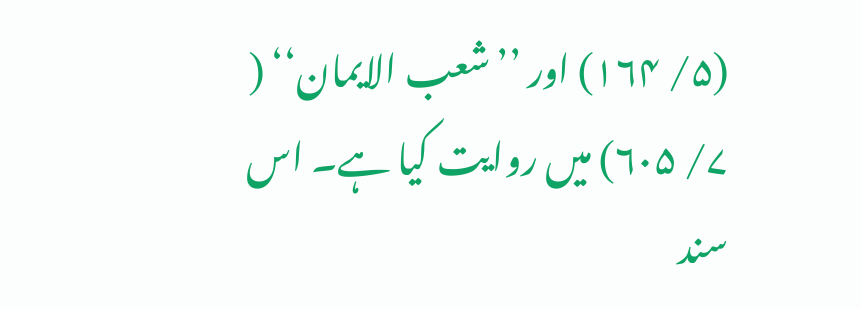(۵/ ۱۶۴) اور ’’شعب الایمان‘‘ ( ۷/ ۶۰۵) میں روایت کیا ہے۔ اس سند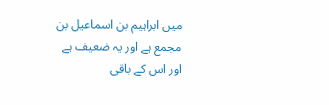میں ابراہیم بن اسماعیل بن مجمع ہے اور یہ ضعیف ہے اور اس کے باقی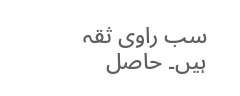سب راوی ثقہ ہیں۔ حاصل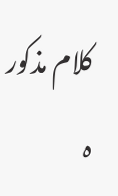کلام مذکور ہ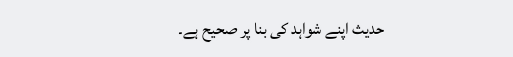حدیث اپنے شواہد کی بنا پر صحیح ہے۔